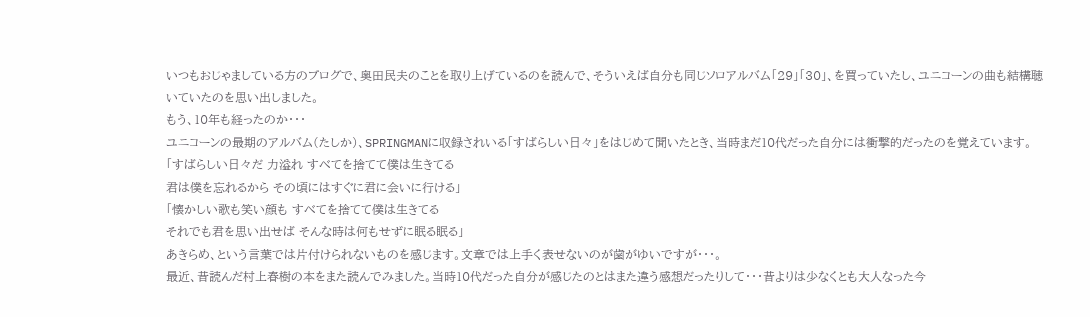いつもおじゃましている方のブログで、奥田民夫のことを取り上げているのを読んで、そういえば自分も同じソロアルバム「29」「30」、を買っていたし、ユニコーンの曲も結構聴いていたのを思い出しました。
もう、10年も経ったのか・・・
ユニコーンの最期のアルバム(たしか)、SPRINGMANに収録されいる「すばらしい日々」をはじめて聞いたとき、当時まだ10代だった自分には衝撃的だったのを覚えています。
「すばらしい日々だ 力溢れ すべてを捨てて僕は生きてる
君は僕を忘れるから その頃にはすぐに君に会いに行ける」
「懐かしい歌も笑い顔も すべてを捨てて僕は生きてる
それでも君を思い出せば そんな時は何もせずに眠る眠る」
あきらめ、という言葉では片付けられないものを感じます。文章では上手く表せないのが歯がゆいですが・・・。
最近、昔読んだ村上春樹の本をまた読んでみました。当時10代だった自分が感じたのとはまた違う感想だったりして・・・昔よりは少なくとも大人なった今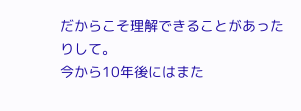だからこそ理解できることがあったりして。
今から10年後にはまた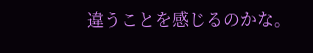違うことを感じるのかな。